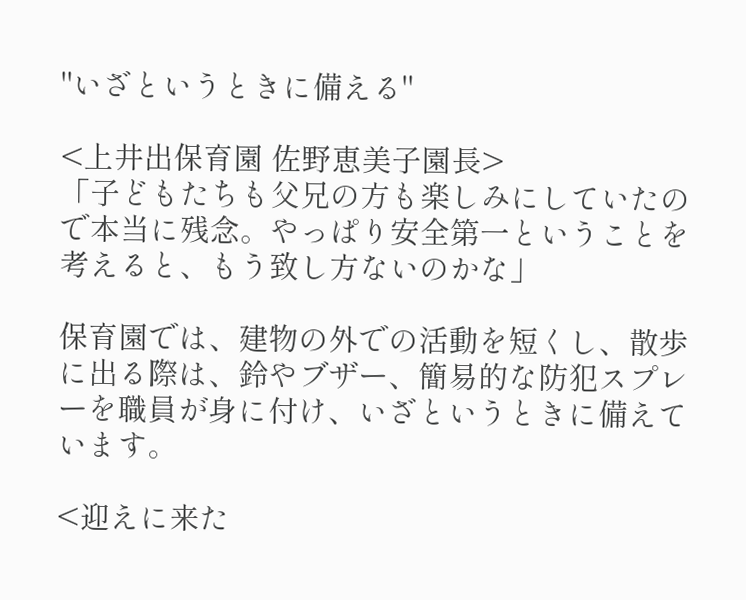"いざというときに備える"

<上井出保育園 佐野恵美子園長>
「子どもたちも父兄の方も楽しみにしていたので本当に残念。やっぱり安全第一ということを考えると、もう致し方ないのかな」

保育園では、建物の外での活動を短くし、散歩に出る際は、鈴やブザー、簡易的な防犯スプレーを職員が身に付け、いざというときに備えています。

<迎えに来た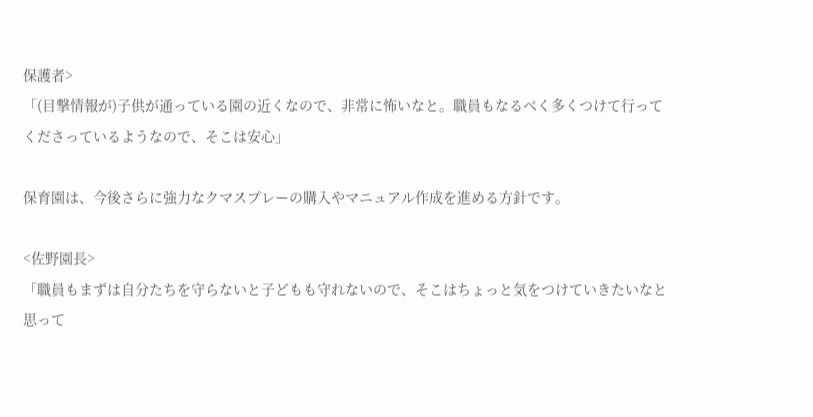保護者>
「(目撃情報が)子供が通っている園の近くなので、非常に怖いなと。職員もなるべく多くつけて行ってくださっているようなので、そこは安心」

保育園は、今後さらに強力なクマスプレーの購入やマニュアル作成を進める方針です。

<佐野園長>
「職員もまずは自分たちを守らないと子どもも守れないので、そこはちょっと気をつけていきたいなと思って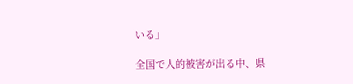いる」

全国で人的被害が出る中、県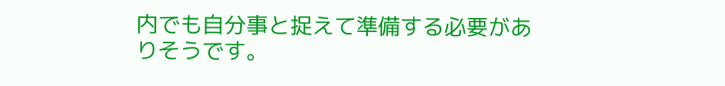内でも自分事と捉えて準備する必要がありそうです。